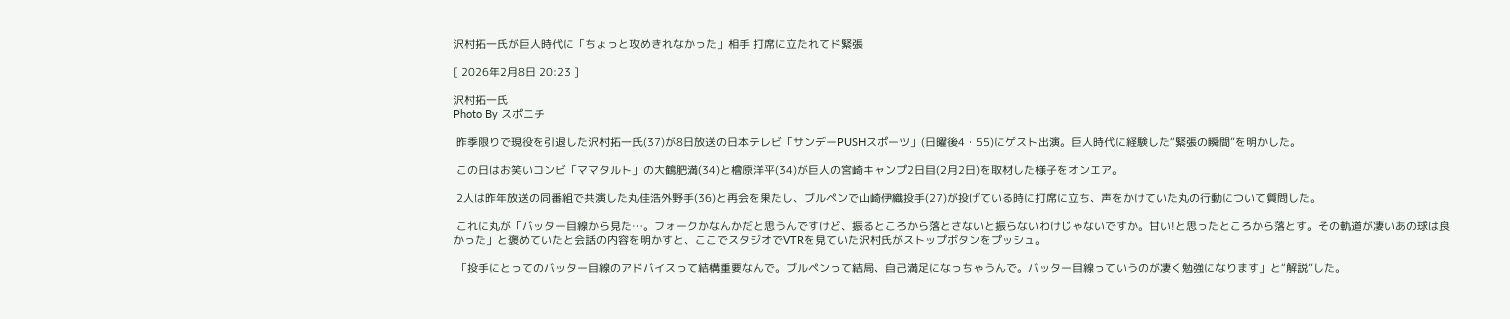沢村拓一氏が巨人時代に「ちょっと攻めきれなかった」相手 打席に立たれてド緊張

[ 2026年2月8日 20:23 ]

沢村拓一氏
Photo By スポニチ

 昨季限りで現役を引退した沢村拓一氏(37)が8日放送の日本テレビ「サンデーPUSHスポーツ」(日曜後4・55)にゲスト出演。巨人時代に経験した“緊張の瞬間”を明かした。

 この日はお笑いコンビ「ママタルト」の大鶴肥満(34)と檜原洋平(34)が巨人の宮崎キャンプ2日目(2月2日)を取材した様子をオンエア。

 2人は昨年放送の同番組で共演した丸佳浩外野手(36)と再会を果たし、ブルペンで山崎伊織投手(27)が投げている時に打席に立ち、声をかけていた丸の行動について質問した。

 これに丸が「バッター目線から見た…。フォークかなんかだと思うんですけど、振るところから落とさないと振らないわけじゃないですか。甘い!と思ったところから落とす。その軌道が凄いあの球は良かった」と褒めていたと会話の内容を明かすと、ここでスタジオでVTRを見ていた沢村氏がストップボタンをプッシュ。

 「投手にとってのバッター目線のアドバイスって結構重要なんで。ブルペンって結局、自己満足になっちゃうんで。バッター目線っていうのが凄く勉強になります」と“解説”した。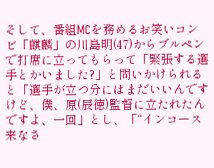そして、番組MCを務めるお笑いコンビ「麒麟」の川島明(47)からブルペンで打席に立ってもらって「緊張する選手とかいました?」と問いかけられると「選手が立つ分にはまだいいんですけど、僕、原(辰徳)監督に立たれたんですよ、一回」とし、「“インコース来なさ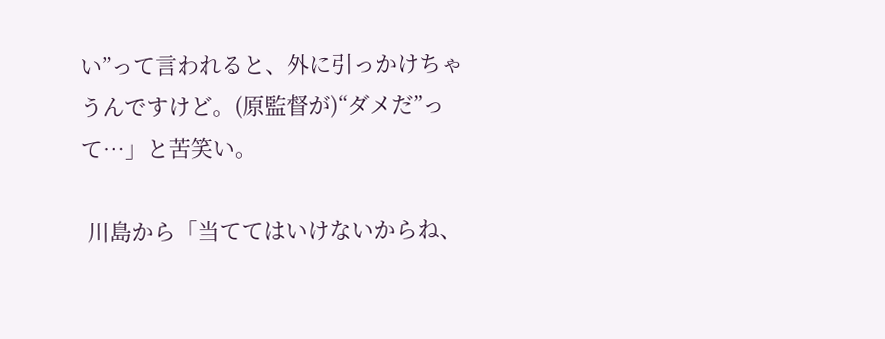い”って言われると、外に引っかけちゃうんですけど。(原監督が)“ダメだ”って…」と苦笑い。

 川島から「当ててはいけないからね、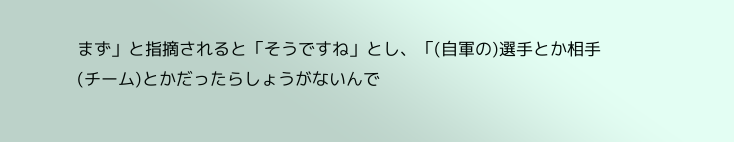まず」と指摘されると「そうですね」とし、「(自軍の)選手とか相手(チーム)とかだったらしょうがないんで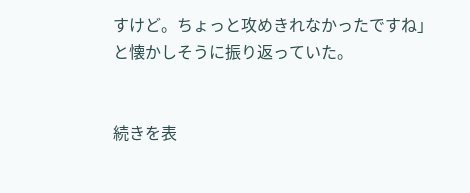すけど。ちょっと攻めきれなかったですね」と懐かしそうに振り返っていた。


続きを表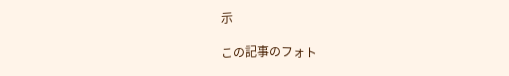示

この記事のフォト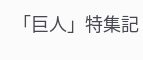「巨人」特集記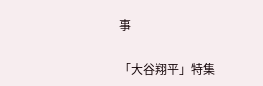事

「大谷翔平」特集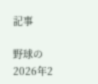記事

野球の2026年2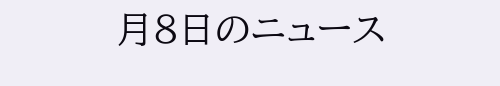月8日のニュース